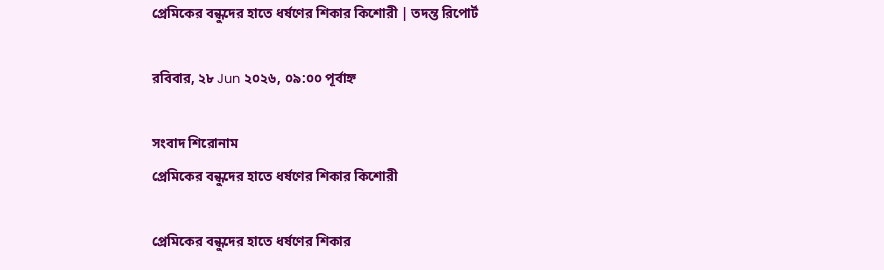প্রেমিকের বন্ধুদের হাতে ধর্ষণের শিকার কিশোরী | তদন্ত রিপোর্ট

রবিবার, ২৮ Jun ২০২৬, ০৯:০০ পূর্বাহ্ন

সংবাদ শিরোনাম
প্রেমিকের বন্ধুদের হাতে ধর্ষণের শিকার কিশোরী

প্রেমিকের বন্ধুদের হাতে ধর্ষণের শিকার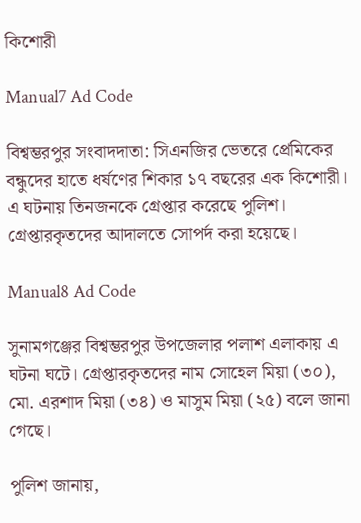কিশোরী

Manual7 Ad Code

বিশ্বম্ভরপুর সংবাদদাতা: সিএনজির ভেতরে প্রেমিকের বন্ধুদের হাতে ধর্ষণের শিকার ১৭ বছরের এক কিশোরী। এ ঘটনায় তিনজনকে গ্রেপ্তার করেছে পুলিশ। গ্রেপ্তারকৃতদের আদালতে সোপর্দ করা হয়েছে।

Manual8 Ad Code

সুনামগঞ্জের বিশ্বম্ভরপুর উপজেলার পলাশ এলাকায় এ ঘটনা ঘটে। গ্রেপ্তারকৃতদের নাম সোহেল মিয়া (৩০), মো. এরশাদ মিয়া (৩৪) ও মাসুম মিয়া (২৫) বলে জানা গেছে।

পুলিশ জানায়,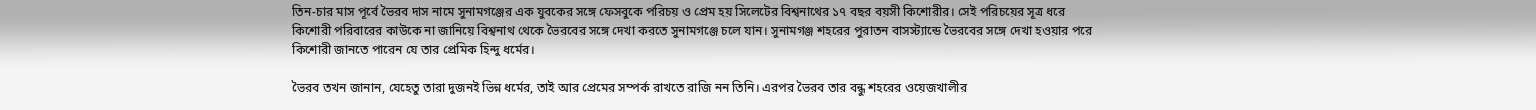তিন-চার মাস পূর্বে ভৈরব দাস নামে সুনামগঞ্জের এক যুবকের সঙ্গে ফেসবুকে পরিচয় ও প্রেম হয় সিলেটের বিশ্বনাথের ১৭ বছর বয়সী কিশোরীর। সেই পরিচয়ের সূত্র ধরে কিশোরী পরিবারের কাউকে না জানিয়ে বিশ্বনাথ থেকে ভৈরবের সঙ্গে দেখা করতে সুনামগঞ্জে চলে যান। সুনামগঞ্জ শহরের পুরাতন বাসস্ট্যান্ডে ভৈরবের সঙ্গে দেখা হওয়ার পরে কিশোরী জানতে পারেন যে তার প্রেমিক হিন্দু ধর্মের।

ভৈরব তখন জানান, যেহেতু তারা দুজনই ভিন্ন ধর্মের, তাই আর প্রেমের সম্পর্ক রাখতে রাজি নন তিনি। এরপর ভৈরব তার বন্ধু শহরের ওয়েজখালীর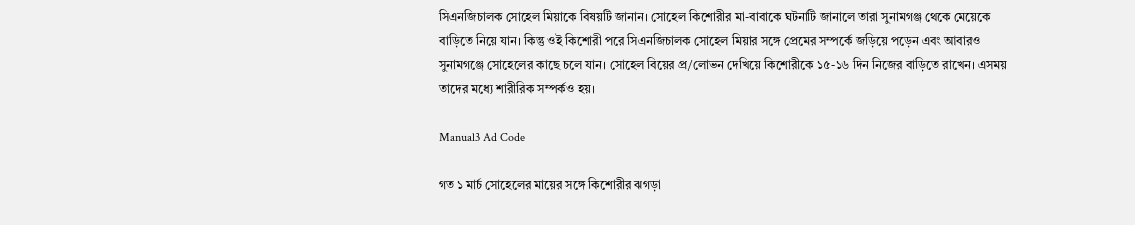সিএনজিচালক সোহেল মিয়াকে বিষয়টি জানান। সোহেল কিশোরীর মা-বাবাকে ঘটনাটি জানালে তারা সুনামগঞ্জ থেকে মেয়েকে বাড়িতে নিয়ে যান। কিন্তু ওই কিশোরী পরে সিএনজিচালক সোহেল মিয়ার সঙ্গে প্রেমের সম্পর্কে জড়িয়ে পড়েন এবং আবারও সুনামগঞ্জে সোহেলের কাছে চলে যান। সোহেল বিয়ের প্র/লোভন দেখিয়ে কিশোরীকে ১৫-১৬ দিন নিজের বাড়িতে রাখেন। এসময় তাদের মধ্যে শারীরিক সম্পর্কও হয়।

Manual3 Ad Code

গত ১ মার্চ সোহেলের মায়ের সঙ্গে কিশোরীর ঝগড়া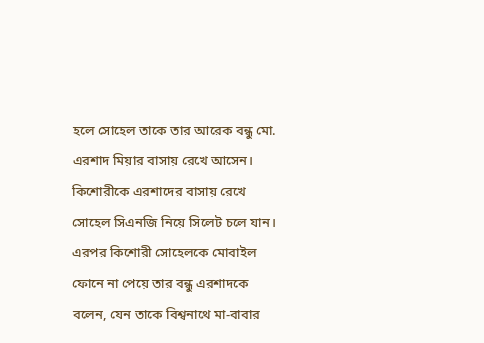হলে সোহেল তাকে তার আরেক বন্ধু মো. এরশাদ মিয়ার বাসায় রেখে আসেন। কিশোরীকে এরশাদের বাসায় রেখে সোহেল সিএনজি নিয়ে সিলেট চলে যান। এরপর কিশোরী সোহেলকে মোবাইল ফোনে না পেয়ে তার বন্ধু এরশাদকে বলেন, যেন তাকে বিশ্বনাথে মা-বাবার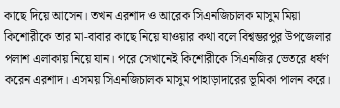কাছে দিয়ে আসেন। তখন এরশাদ ও আরেক সিএনজিচালক মাসুম মিয়া কিশোরীকে তার মা-বাবার কাছে নিয়ে যাওয়ার কথা বলে বিশ্বম্ভরপুর উপজেলার পলাশ এলাকায় নিয়ে যান। পরে সেখানেই কিশোরীকে সিএনজির ভেতরে ধর্ষণ করেন এরশাদ। এসময় সিএনজিচালক মাসুম পাহাড়াদারের ভূমিকা পালন করে।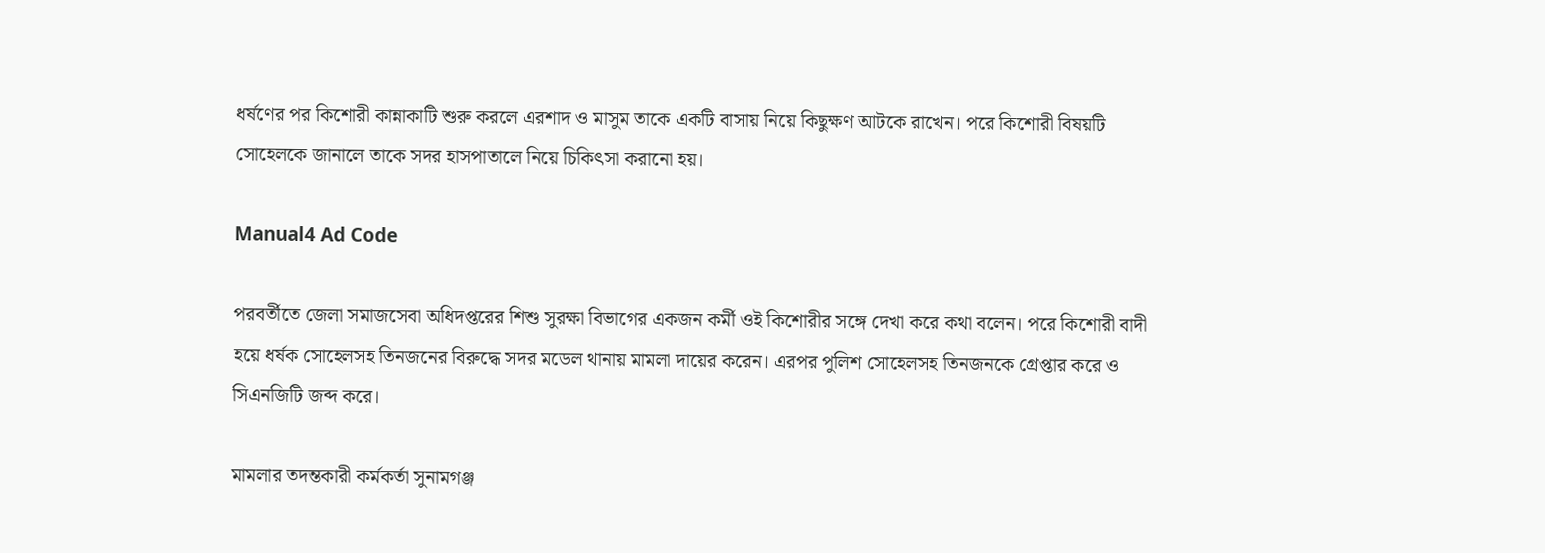ধর্ষণের পর কিশোরী কান্নাকাটি শুরু করলে এরশাদ ও মাসুম তাকে একটি বাসায় নিয়ে কিছুক্ষণ আটকে রাখেন। পরে কিশোরী বিষয়টি সোহেলকে জানালে তাকে সদর হাসপাতালে নিয়ে চিকিৎসা করানো হয়।

Manual4 Ad Code

পরবর্তীতে জেলা সমাজসেবা অধিদপ্তরের শিশু সুরক্ষা বিভাগের একজন কর্মী ওই কিশোরীর সঙ্গে দেখা করে কথা বলেন। পরে কিশোরী বাদী হয়ে ধর্ষক সোহেলসহ তিনজনের বিরুদ্ধে সদর মডেল থানায় মামলা দায়ের করেন। এরপর পুলিশ সোহেলসহ তিনজনকে গ্রেপ্তার করে ও সিএনজিটি জব্দ করে।

মামলার তদন্তকারী কর্মকর্তা সুনামগঞ্জ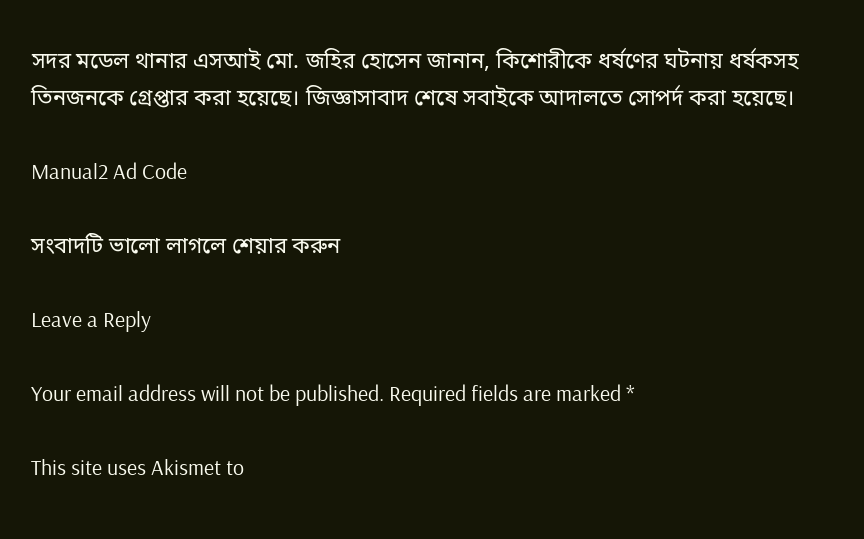সদর মডেল থানার এসআই মো. জহির হোসেন জানান, কিশোরীকে ধর্ষণের ঘটনায় ধর্ষকসহ তিনজনকে গ্রেপ্তার করা হয়েছে। জিজ্ঞাসাবাদ শেষে সবাইকে আদালতে সোপর্দ করা হয়েছে।

Manual2 Ad Code

সংবাদটি ভালো লাগলে শেয়ার করুন

Leave a Reply

Your email address will not be published. Required fields are marked *

This site uses Akismet to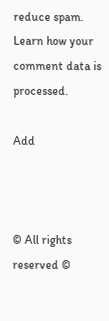reduce spam. Learn how your comment data is processed.

Add



© All rights reserved ©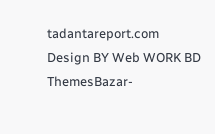tadantareport.com
Design BY Web WORK BD
ThemesBazar-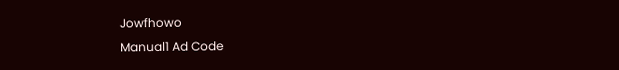Jowfhowo
Manual1 Ad Code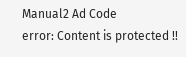Manual2 Ad Code
error: Content is protected !!